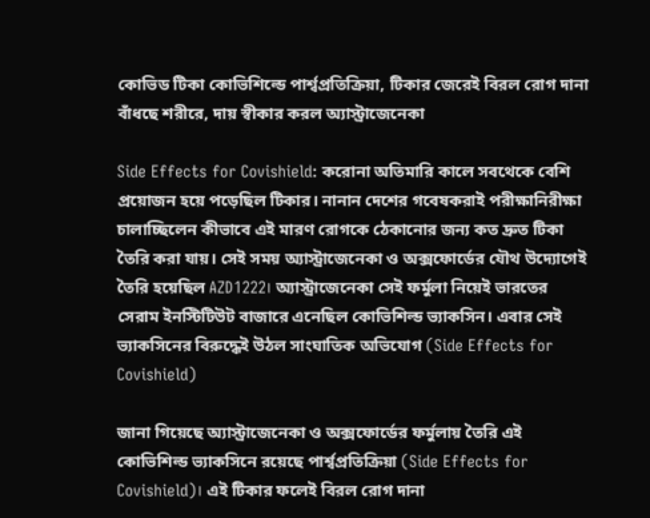কোভিড টিকা কোভিশিল্ডে পার্শ্বপ্রতিক্রিয়া, টিকার জেরেই বিরল রোগ দানা বাঁধছে শরীরে, দায় স্বীকার করল অ্যাস্ট্রাজেনেকা

Side Effects for Covishield: করোনা অতিমারি কালে সবথেকে বেশি প্রয়োজন হয়ে পড়েছিল টিকার। নানান দেশের গবেষকরাই পরীক্ষানিরীক্ষা চালাচ্ছিলেন কীভাবে এই মারণ রোগকে ঠেকানোর জন্য কত দ্রুত টিকা তৈরি করা যায়। সেই সময় অ্যাস্ট্রাজেনেকা ও অক্সফোর্ডের যৌথ উদ্যোগেই তৈরি হয়েছিল AZD1222। অ্যাস্ট্রাজেনেকা সেই ফর্মুলা নিয়েই ভারতের সেরাম ইনস্টিটিউট বাজারে এনেছিল কোভিশিল্ড ভ্যাকসিন। এবার সেই ভ্যাকসিনের বিরুদ্ধেই উঠল সাংঘাতিক অভিযোগ (Side Effects for Covishield)

জানা গিয়েছে অ্যাস্ট্রাজেনেকা ও অক্সফোর্ডের ফর্মুলায় তৈরি এই কোভিশিল্ড ভ্যাকসিনে রয়েছে পার্শ্বপ্রতিক্রিয়া (Side Effects for Covishield)। এই টিকার ফলেই বিরল রোগ দানা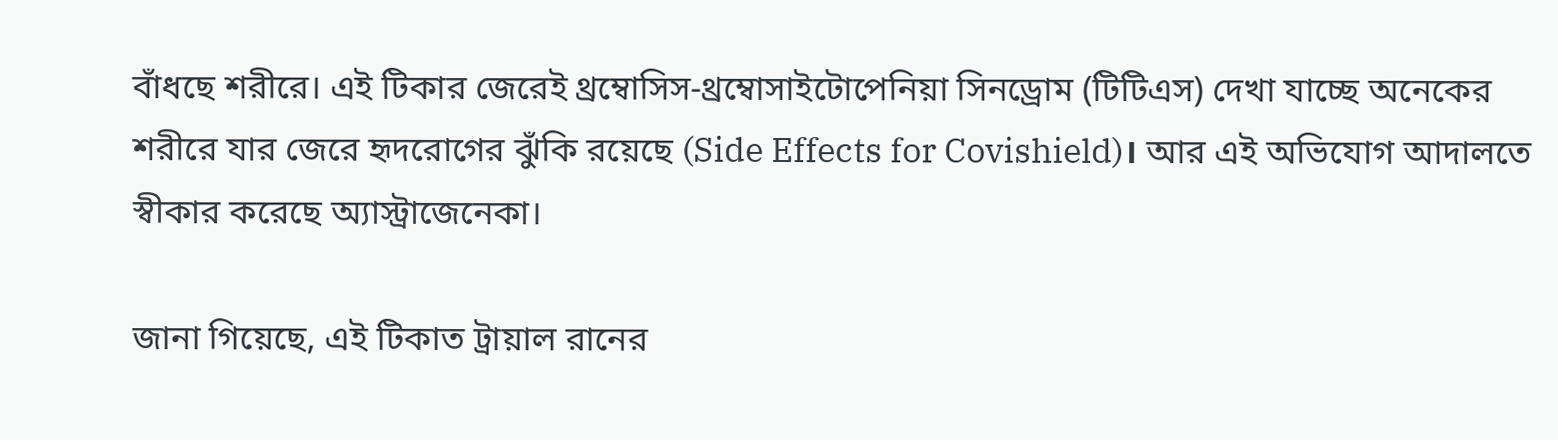বাঁধছে শরীরে। এই টিকার জেরেই থ্রম্বোসিস-থ্রম্বোসাইটোপেনিয়া সিনড্রোম (টিটিএস) দেখা যাচ্ছে অনেকের শরীরে যার জেরে হৃদরোগের ঝুঁকি রয়েছে (Side Effects for Covishield)। আর এই অভিযোগ আদালতে স্বীকার করেছে অ্যাস্ট্রাজেনেকা।

জানা গিয়েছে, এই টিকাত ট্রায়াল রানের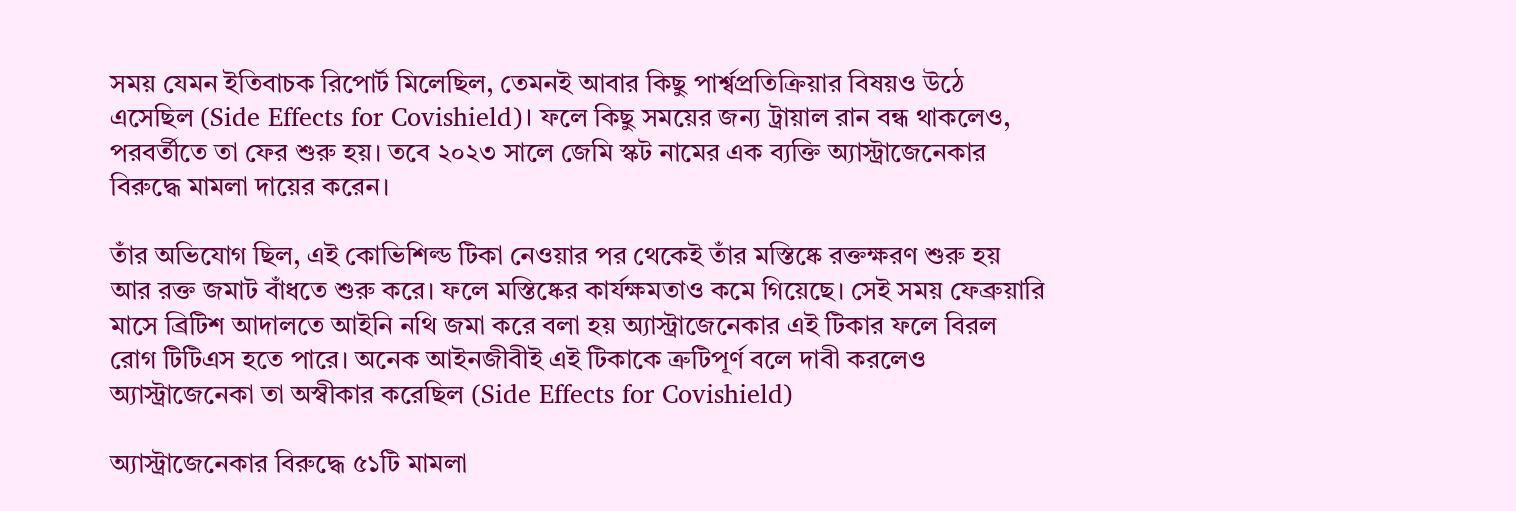সময় যেমন ইতিবাচক রিপোর্ট মিলেছিল, তেমনই আবার কিছু পার্শ্বপ্রতিক্রিয়ার বিষয়ও উঠে এসেছিল (Side Effects for Covishield)। ফলে কিছু সময়ের জন্য ট্রায়াল রান বন্ধ থাকলেও, পরবর্তীতে তা ফের শুরু হয়। তবে ২০২৩ সালে জেমি স্কট নামের এক ব্যক্তি অ্যাস্ট্রাজেনেকার বিরুদ্ধে মামলা দায়ের করেন।

তাঁর অভিযোগ ছিল, এই কোভিশিল্ড টিকা নেওয়ার পর থেকেই তাঁর মস্তিষ্কে রক্তক্ষরণ শুরু হয় আর রক্ত জমাট বাঁধতে শুরু করে। ফলে মস্তিষ্কের কার্যক্ষমতাও কমে গিয়েছে। সেই সময় ফেব্রুয়ারি মাসে ব্রিটিশ আদালতে আইনি নথি জমা করে বলা হয় অ্যাস্ট্রাজেনেকার এই টিকার ফলে বিরল রোগ টিটিএস হতে পারে। অনেক আইনজীবীই এই টিকাকে ত্রুটিপূর্ণ বলে দাবী করলেও অ্যাস্ট্রাজেনেকা তা অস্বীকার করেছিল (Side Effects for Covishield)

অ্যাস্ট্রাজেনেকার বিরুদ্ধে ৫১টি মামলা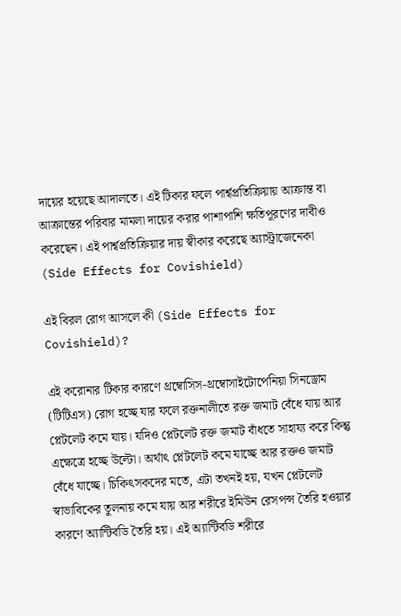দায়ের হয়েছে আদালতে। এই টিকার ফলে পার্শ্বপ্রতিক্রিয়ায় আক্রান্ত বা আক্রান্তের পরিবার মামলা দায়ের করার পাশাপাশি ক্ষতিপূরণের দাবীও করেছেন। এই পার্শ্বপ্রতিক্রিয়ার দায় স্বীকার করেছে অ্যাস্ট্রাজেনেকা (Side Effects for Covishield)

এই বিরল রোগ আসলে কী (Side Effects for Covishield)?

এই করোনার টিকার কারণে থ্রম্বোসিস-থ্রম্বোসাইটোপেনিয়া সিনড্রোম (টিটিএস) রোগ হচ্ছে যার ফলে রক্তনালীতে রক্ত জমাট বেঁধে যায় আর প্লেটলেট কমে যায়। যদিও প্লেটলেট রক্ত জমাট বাঁধতে সাহায্য করে কিন্তু এক্ষেত্রে হচ্ছে উল্টো। অর্থাৎ প্লেটলেট কমে যাচ্ছে আর রক্তও জমাট বেঁধে যাচ্ছে। চিকিৎসকদের মতে, এটা তখনই হয়, যখন প্লেটলেট স্বাভাবিকের তুলনায় কমে যায় আর শরীরে ইমিউন রেসপন্স তৈরি হওয়ার কারণে অ্যান্টিবডি তৈরি হয়। এই অ্যান্টিবডি শরীরে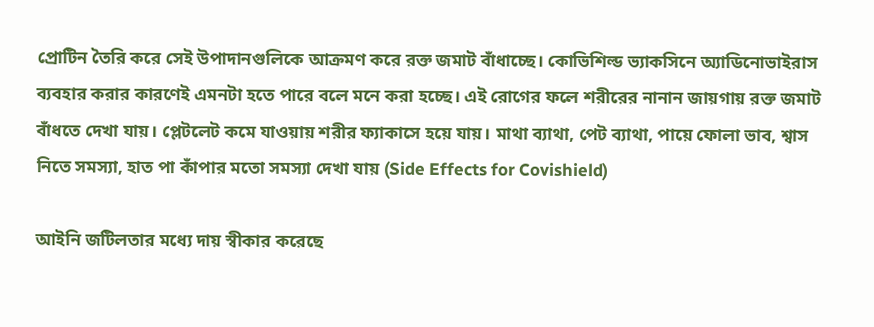প্রোটিন তৈরি করে সেই উপাদানগুলিকে আক্রমণ করে রক্ত জমাট বাঁধাচ্ছে। কোভিশিল্ড ভ্যাকসিনে অ্যাডিনোভাইরাস ব্যবহার করার কারণেই এমনটা হতে পারে বলে মনে করা হচ্ছে। এই রোগের ফলে শরীরের নানান জায়গায় রক্ত জমাট বাঁধতে দেখা যায়। প্লেটলেট কমে যাওয়ায় শরীর ফ্যাকাসে হয়ে যায়। মাথা ব্যাথা, পেট ব্যাথা, পায়ে ফোলা ভাব, শ্বাস নিতে সমস্যা, হাত পা কাঁপার মতো সমস্যা দেখা যায় (Side Effects for Covishield)

আইনি জটিলতার মধ্যে দায় স্বীকার করেছে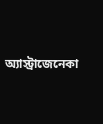অ্যাস্ট্রাজেনেকা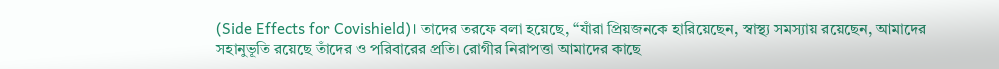(Side Effects for Covishield)। তাদের তরফে বলা হয়েছে, “যাঁরা প্রিয়জনকে হারিয়েছেন, স্বাস্থ্য সমস্যায় রয়েছেন, আমাদের সহানুভূতি রয়েছে তাঁদের ও পরিবারের প্রতি। রোগীর নিরাপত্তা আমাদের কাছে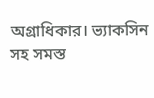অগ্রাধিকার। ভ্যাকসিন সহ সমস্ত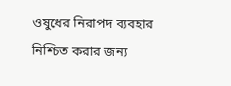ওষুধের নিরাপদ ব্যবহার নিশ্চিত করার জন্য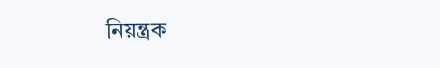নিয়ন্ত্রক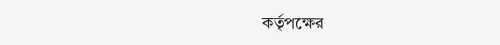কর্তৃপক্ষের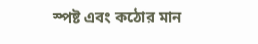স্পষ্ট এবং কঠোর মান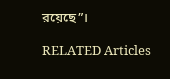রয়েছে”।

RELATED Articles